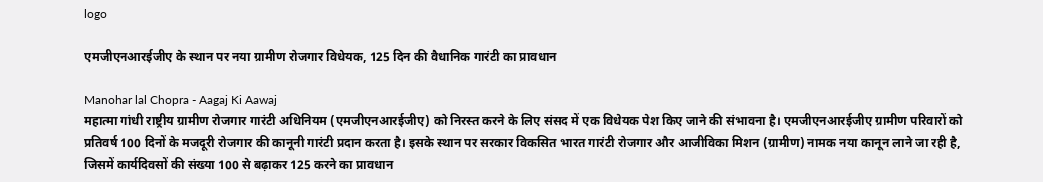logo

एमजीएनआरईजीए के स्थान पर नया ग्रामीण रोजगार विधेयक, 125 दिन की वैधानिक गारंटी का प्रावधान

Manohar lal Chopra - Aagaj Ki Aawaj
महात्मा गांधी राष्ट्रीय ग्रामीण रोजगार गारंटी अधिनियम (एमजीएनआरईजीए) को निरस्त करने के लिए संसद में एक विधेयक पेश किए जाने की संभावना है। एमजीएनआरईजीए ग्रामीण परिवारों को प्रतिवर्ष 100 दिनों के मजदूरी रोजगार की कानूनी गारंटी प्रदान करता है। इसके स्थान पर सरकार विकसित भारत गारंटी रोजगार और आजीविका मिशन (ग्रामीण) नामक नया कानून लाने जा रही है, जिसमें कार्यदिवसों की संख्या 100 से बढ़ाकर 125 करने का प्रावधान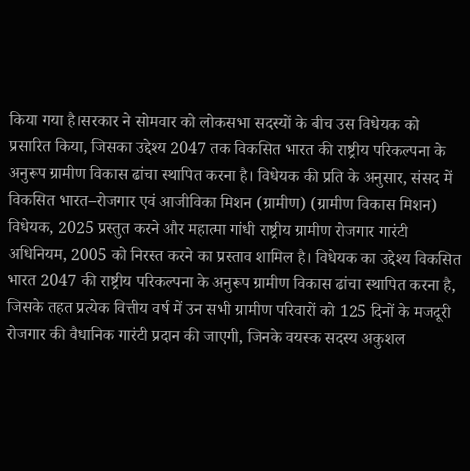किया गया है।सरकार ने सोमवार को लोकसभा सदस्यों के बीच उस विधेयक को प्रसारित किया, जिसका उद्देश्य 2047 तक विकसित भारत की राष्ट्रीय परिकल्पना के अनुरूप ग्रामीण विकास ढांचा स्थापित करना है। विधेयक की प्रति के अनुसार, संसद में विकसित भारत–रोजगार एवं आजीविका मिशन (ग्रामीण) (ग्रामीण विकास मिशन) विधेयक, 2025 प्रस्तुत करने और महात्मा गांधी राष्ट्रीय ग्रामीण रोजगार गारंटी अधिनियम, 2005 को निरस्त करने का प्रस्ताव शामिल है। विधेयक का उद्देश्य विकसित भारत 2047 की राष्ट्रीय परिकल्पना के अनुरूप ग्रामीण विकास ढांचा स्थापित करना है, जिसके तहत प्रत्येक वित्तीय वर्ष में उन सभी ग्रामीण परिवारों को 125 दिनों के मजदूरी रोजगार की वैधानिक गारंटी प्रदान की जाएगी, जिनके वयस्क सदस्य अकुशल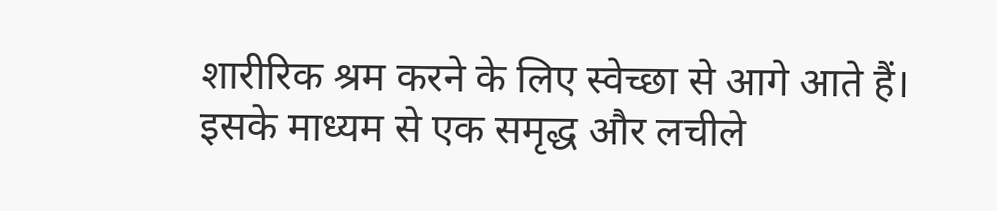शारीरिक श्रम करने के लिए स्वेच्छा से आगे आते हैं। इसके माध्यम से एक समृद्ध और लचीले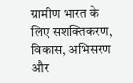ग्रामीण भारत के लिए सशक्तिकरण, विकास, अभिसरण और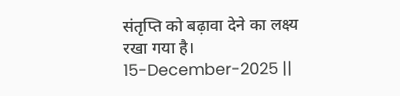संतृप्ति को बढ़ावा देने का लक्ष्य रखा गया है।
15-December-2025 ||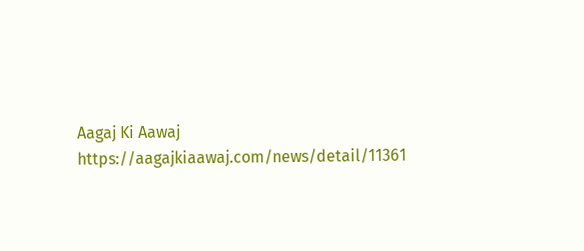Aagaj Ki Aawaj
https://aagajkiaawaj.com/news/detail/11361